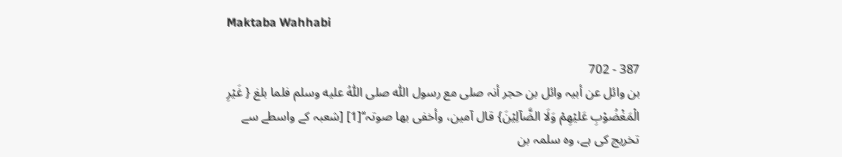Maktaba Wahhabi

387 - 702
بن وائل عن أبیہ وائل بن حجر أنہ صلی مع رسول اللّٰه صلی اللّٰهُ علیه وسلم فلما بلغ { غَیْرِ الْمَغْضُوْبِ عَلیْھِمْ وَلَا الضَّآلِیْنَ} قال آمین، وأخفی بھا صوتہ‘‘[1] [شعبہ کے واسطے سے تخریج کی ہے، وہ سلمہ بن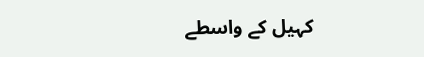کہیل کے واسطے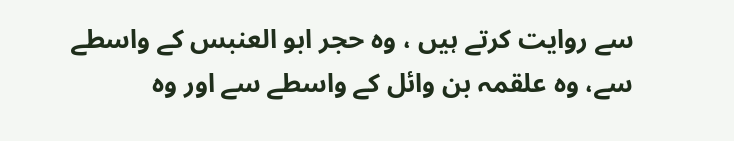سے روایت کرتے ہیں ، وہ حجر ابو العنبس کے واسطے سے، وہ علقمہ بن وائل کے واسطے سے اور وہ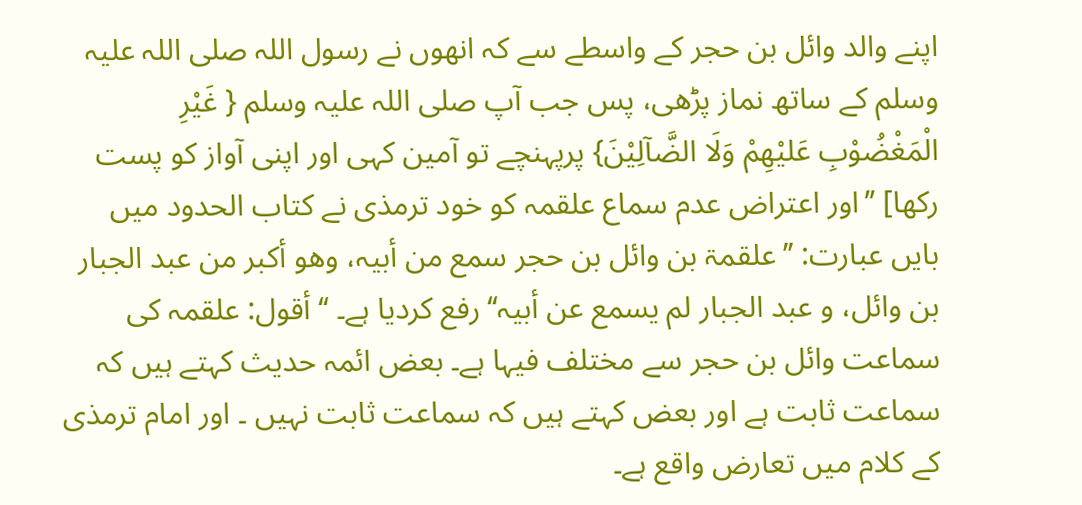اپنے والد وائل بن حجر کے واسطے سے کہ انھوں نے رسول اللہ صلی اللہ علیہ وسلم کے ساتھ نماز پڑھی، پس جب آپ صلی اللہ علیہ وسلم { غَیْرِ الْمَغْضُوْبِ عَلیْھِمْ وَلَا الضَّآلِیْنَ} پرپہنچے تو آمین کہی اور اپنی آواز کو پست رکھا] ’’اور اعتراض عدم سماع علقمہ کو خود ترمذی نے کتاب الحدود میں بایں عبارت: ’’علقمۃ بن وائل بن حجر سمع من أبیہ، وھو أکبر من عبد الجبار بن وائل، و عبد الجبار لم یسمع عن أبیہ‘‘ رفع کردیا ہے۔ ‘‘ أقول: علقمہ کی سماعت وائل بن حجر سے مختلف فیہا ہے۔ بعض ائمہ حدیث کہتے ہیں کہ سماعت ثابت ہے اور بعض کہتے ہیں کہ سماعت ثابت نہیں ۔ اور امام ترمذی کے کلام میں تعارض واقع ہے۔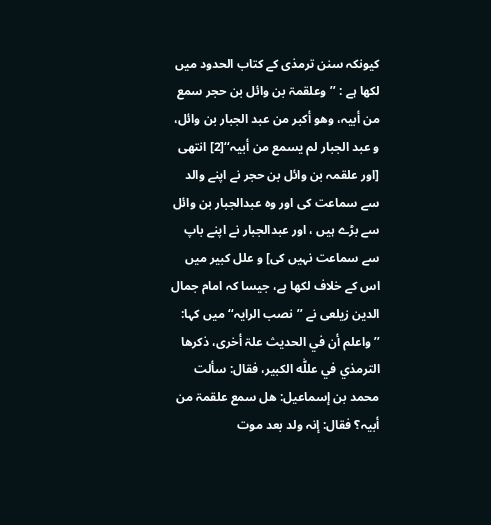کیونکہ سنن ترمذی کے کتاب الحدود میں لکھا ہے : ’’وعلقمۃ بن وائل بن حجر سمع من أبیہ، وھو أکبر من عبد الجبار بن وائل، و عبد الجبار لم یسمع من أبیہ‘‘[2] انتھی [اور علقمہ بن وائل بن حجر نے اپنے والد سے سماعت کی اور وہ عبدالجبار بن وائل سے بڑے ہیں ، اور عبدالجبار نے اپنے باپ سے سماعت نہیں کی] و علل کبیر میں اس کے خلاف لکھا ہے، جیسا کہ امام جمال الدین زیلعی نے ’’نصب الرایہ‘‘ میں کہا: ’’واعلم أن في الحدیث علۃ أخری، ذکرھا الترمذي في عللّٰه الکبیر، فقال: سألت محمد بن إسماعیل: ھل سمع علقمۃ من أبیہ؟ فقال: إنہ ولد بعد موت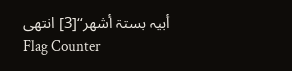أبیہ بستۃ أشھر‘‘[3] انتھی
Flag Counter